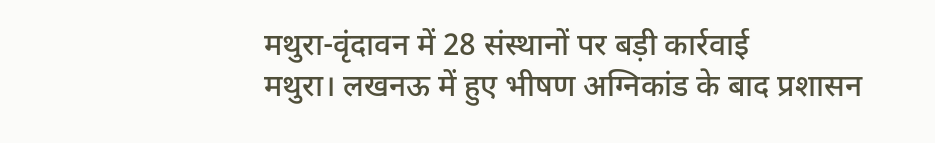मथुरा-वृंदावन में 28 संस्थानों पर बड़ी कार्रवाई
मथुरा। लखनऊ में हुए भीषण अग्निकांड के बाद प्रशासन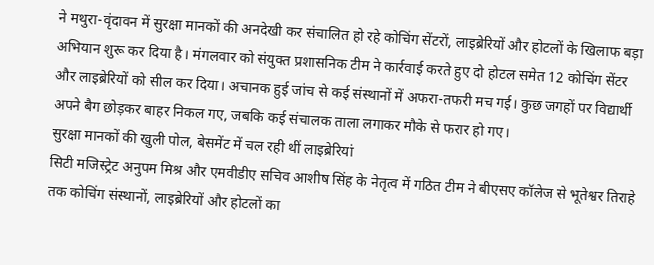ने मथुरा-वृंदावन में सुरक्षा मानकों की अनदेखी कर संचालित हो रहे कोचिंग सेंटरों, लाइब्रेरियों और होटलों के खिलाफ बड़ा अभियान शुरू कर दिया है। मंगलवार को संयुक्त प्रशासनिक टीम ने कार्रवाई करते हुए दो होटल समेत 12 कोचिंग सेंटर और लाइब्रेरियों को सील कर दिया। अचानक हुई जांच से कई संस्थानों में अफरा-तफरी मच गई। कुछ जगहों पर विद्यार्थी अपने बैग छोड़कर बाहर निकल गए, जबकि कई संचालक ताला लगाकर मौके से फरार हो गए।
सुरक्षा मानकों की खुली पोल, बेसमेंट में चल रही थीं लाइब्रेरियां
सिटी मजिस्ट्रेट अनुपम मिश्र और एमवीडीए सचिव आशीष सिंह के नेतृत्व में गठित टीम ने बीएसए कॉलेज से भूतेश्वर तिराहे तक कोचिंग संस्थानों, लाइब्रेरियों और होटलों का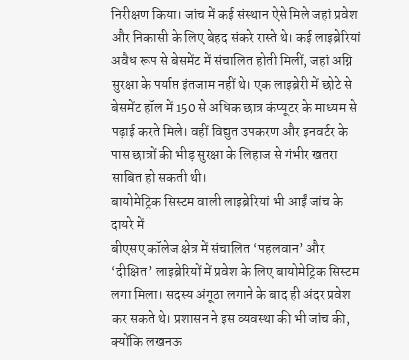निरीक्षण किया। जांच में कई संस्थान ऐसे मिले जहां प्रवेश और निकासी के लिए बेहद संकरे रास्ते थे। कई लाइब्रेरियां अवैध रूप से बेसमेंट में संचालित होती मिलीं, जहां अग्नि सुरक्षा के पर्याप्त इंतजाम नहीं थे। एक लाइब्रेरी में छोटे से बेसमेंट हॉल में 150 से अधिक छात्र कंप्यूटर के माध्यम से पढ़ाई करते मिले। वहीं विद्युत उपकरण और इनवर्टर के पास छात्रों की भीड़ सुरक्षा के लिहाज से गंभीर खतरा साबित हो सकती थी।
बायोमेट्रिक सिस्टम वाली लाइब्रेरियां भी आईं जांच के दायरे में
बीएसए कॉलेज क्षेत्र में संचालित ‘पहलवान’ और ‘दीक्षित’ लाइब्रेरियों में प्रवेश के लिए बायोमेट्रिक सिस्टम लगा मिला। सदस्य अंगूठा लगाने के बाद ही अंदर प्रवेश कर सकते थे। प्रशासन ने इस व्यवस्था की भी जांच की, क्योंकि लखनऊ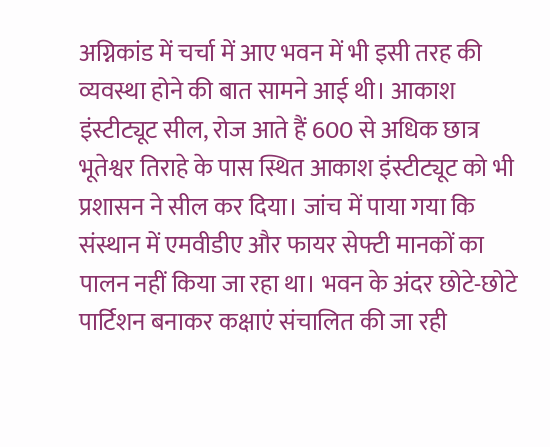अग्निकांड में चर्चा में आए भवन में भी इसी तरह की व्यवस्था होने की बात सामने आई थी। आकाश इंस्टीट्यूट सील, रोज आते हैं 600 से अधिक छात्र
भूतेश्वर तिराहे के पास स्थित आकाश इंस्टीट्यूट को भी प्रशासन ने सील कर दिया। जांच में पाया गया कि संस्थान में एमवीडीए और फायर सेफ्टी मानकों का पालन नहीं किया जा रहा था। भवन के अंदर छोटे-छोटे पार्टिशन बनाकर कक्षाएं संचालित की जा रही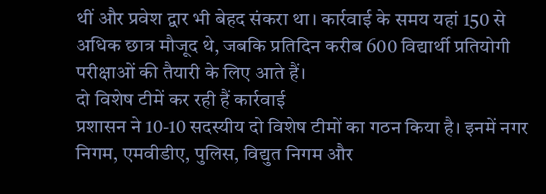थीं और प्रवेश द्वार भी बेहद संकरा था। कार्रवाई के समय यहां 150 से अधिक छात्र मौजूद थे, जबकि प्रतिदिन करीब 600 विद्यार्थी प्रतियोगी परीक्षाओं की तैयारी के लिए आते हैं।
दो विशेष टीमें कर रही हैं कार्रवाई
प्रशासन ने 10-10 सदस्यीय दो विशेष टीमों का गठन किया है। इनमें नगर निगम, एमवीडीए, पुलिस, विद्युत निगम और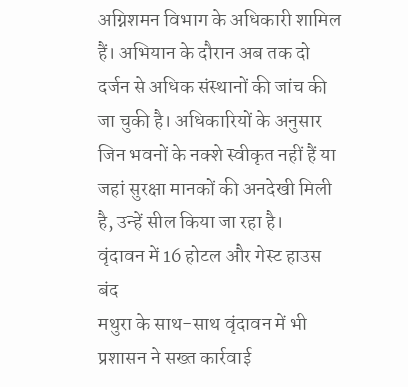अग्निशमन विभाग के अधिकारी शामिल हैं। अभियान के दौरान अब तक दो दर्जन से अधिक संस्थानों की जांच की जा चुकी है। अधिकारियों के अनुसार जिन भवनों के नक्शे स्वीकृत नहीं हैं या जहां सुरक्षा मानकों की अनदेखी मिली है, उन्हें सील किया जा रहा है।
वृंदावन में 16 होटल और गेस्ट हाउस बंद
मथुरा के साथ-साथ वृंदावन में भी प्रशासन ने सख्त कार्रवाई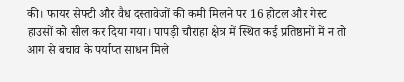की। फायर सेफ्टी और वैध दस्तावेजों की कमी मिलने पर 16 होटल और गेस्ट हाउसों को सील कर दिया गया। पापड़ी चौराहा क्षेत्र में स्थित कई प्रतिष्ठानों में न तो आग से बचाव के पर्याप्त साधन मिले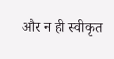और न ही स्वीकृत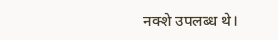नक्शे उपलब्ध थे।